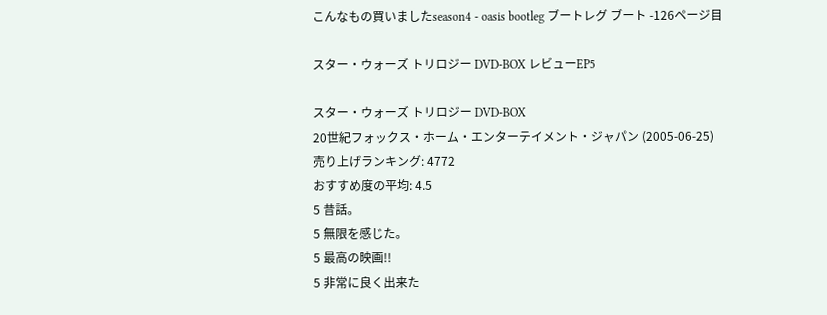こんなもの買いましたseason4 - oasis bootleg ブートレグ ブート -126ページ目

スター・ウォーズ トリロジー DVD-BOX レビューEP5

スター・ウォーズ トリロジー DVD-BOX
20世紀フォックス・ホーム・エンターテイメント・ジャパン (2005-06-25)
売り上げランキング: 4772
おすすめ度の平均: 4.5
5 昔話。
5 無限を感じた。
5 最高の映画!!
5 非常に良く出来た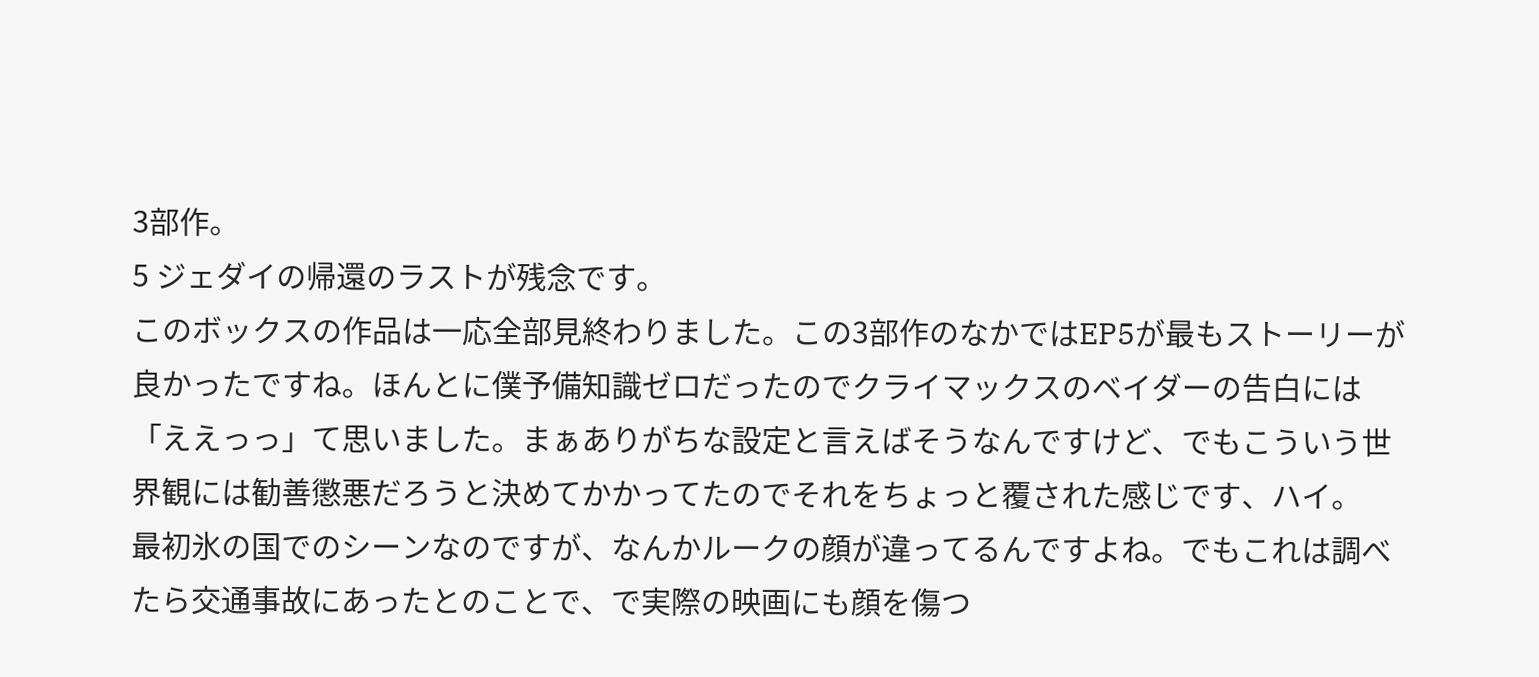3部作。
5 ジェダイの帰還のラストが残念です。
このボックスの作品は一応全部見終わりました。この3部作のなかではEP5が最もストーリーが良かったですね。ほんとに僕予備知識ゼロだったのでクライマックスのベイダーの告白には「ええっっ」て思いました。まぁありがちな設定と言えばそうなんですけど、でもこういう世界観には勧善懲悪だろうと決めてかかってたのでそれをちょっと覆された感じです、ハイ。
最初氷の国でのシーンなのですが、なんかルークの顔が違ってるんですよね。でもこれは調べたら交通事故にあったとのことで、で実際の映画にも顔を傷つ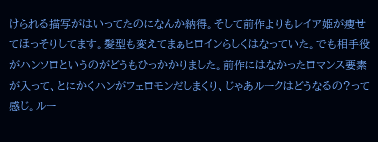けられる描写がはいってたのになんか納得。そして前作よりもレイア姫が痩せてほっそりしてます。髪型も変えてまぁヒロインらしくはなっていた。でも相手役がハンソロというのがどうもひっかかりました。前作にはなかったロマンス要素が入って、とにかくハンがフェロモンだしまくり、じゃあルークはどうなるの?って感じ。ルー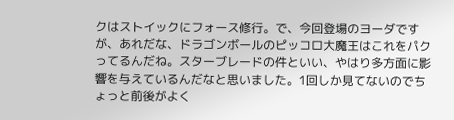クはストイックにフォース修行。で、今回登場のヨーダですが、あれだな、ドラゴンボールのピッコロ大魔王はこれをパクってるんだね。スターブレードの件といい、やはり多方面に影響を与えているんだなと思いました。1回しか見てないのでちょっと前後がよく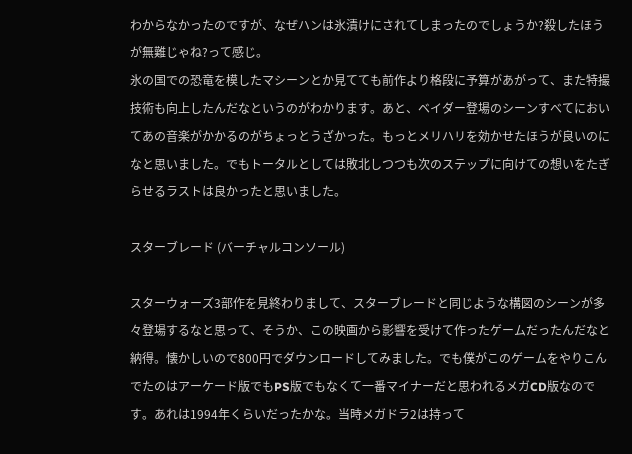わからなかったのですが、なぜハンは氷漬けにされてしまったのでしょうか?殺したほうが無難じゃね?って感じ。
氷の国での恐竜を模したマシーンとか見てても前作より格段に予算があがって、また特撮技術も向上したんだなというのがわかります。あと、ベイダー登場のシーンすべてにおいてあの音楽がかかるのがちょっとうざかった。もっとメリハリを効かせたほうが良いのになと思いました。でもトータルとしては敗北しつつも次のステップに向けての想いをたぎらせるラストは良かったと思いました。

スターブレード (バーチャルコンソール)

スターウォーズ3部作を見終わりまして、スターブレードと同じような構図のシーンが多々登場するなと思って、そうか、この映画から影響を受けて作ったゲームだったんだなと納得。懐かしいので800円でダウンロードしてみました。でも僕がこのゲームをやりこんでたのはアーケード版でもPS版でもなくて一番マイナーだと思われるメガCD版なのです。あれは1994年くらいだったかな。当時メガドラ2は持って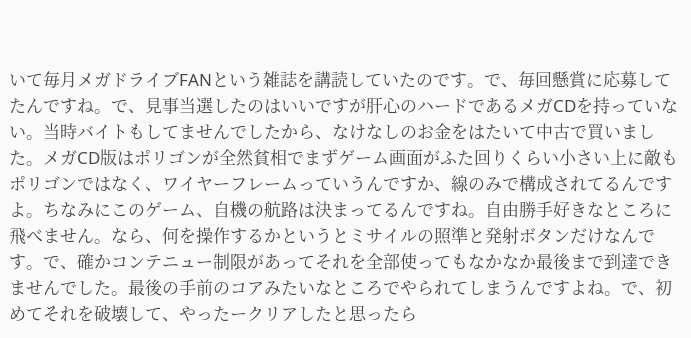いて毎月メガドライブFANという雑誌を講読していたのです。で、毎回懸賞に応募してたんですね。で、見事当選したのはいいですが肝心のハードであるメガCDを持っていない。当時バイトもしてませんでしたから、なけなしのお金をはたいて中古で買いました。メガCD版はポリゴンが全然貧相でまずゲーム画面がふた回りくらい小さい上に敵もポリゴンではなく、ワイヤーフレームっていうんですか、線のみで構成されてるんですよ。ちなみにこのゲーム、自機の航路は決まってるんですね。自由勝手好きなところに飛べません。なら、何を操作するかというとミサイルの照準と発射ボタンだけなんです。で、確かコンテニュー制限があってそれを全部使ってもなかなか最後まで到達できませんでした。最後の手前のコアみたいなところでやられてしまうんですよね。で、初めてそれを破壊して、やったークリアしたと思ったら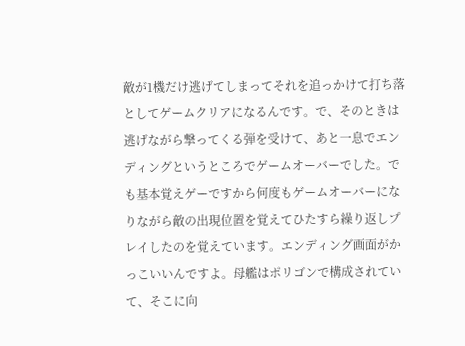敵が1機だけ逃げてしまってそれを追っかけて打ち落としてゲームクリアになるんです。で、そのときは逃げながら撃ってくる弾を受けて、あと一息でエンディングというところでゲームオーバーでした。でも基本覚えゲーですから何度もゲームオーバーになりながら敵の出現位置を覚えてひたすら繰り返しプレイしたのを覚えています。エンディング画面がかっこいいんですよ。母艦はポリゴンで構成されていて、そこに向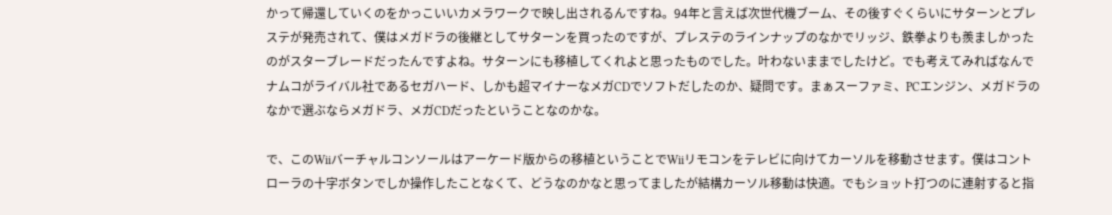かって帰還していくのをかっこいいカメラワークで映し出されるんですね。94年と言えば次世代機ブーム、その後すぐくらいにサターンとプレステが発売されて、僕はメガドラの後継としてサターンを買ったのですが、プレステのラインナップのなかでリッジ、鉄拳よりも羨ましかったのがスターブレードだったんですよね。サターンにも移植してくれよと思ったものでした。叶わないままでしたけど。でも考えてみればなんでナムコがライバル社であるセガハード、しかも超マイナーなメガCDでソフトだしたのか、疑問です。まぁスーファミ、PCエンジン、メガドラのなかで選ぶならメガドラ、メガCDだったということなのかな。

で、このWiiバーチャルコンソールはアーケード版からの移植ということでWiiリモコンをテレビに向けてカーソルを移動させます。僕はコントローラの十字ボタンでしか操作したことなくて、どうなのかなと思ってましたが結構カーソル移動は快適。でもショット打つのに連射すると指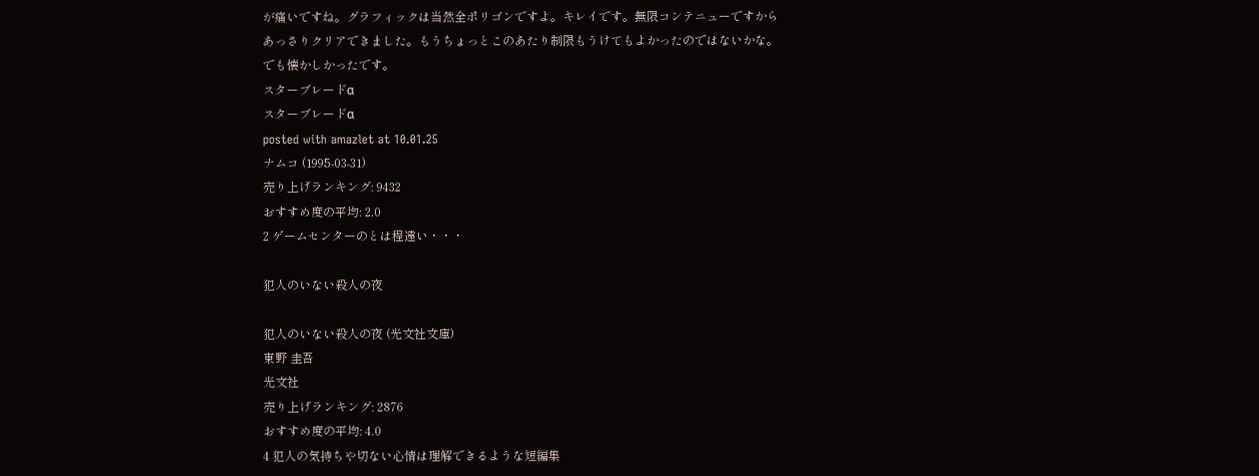が痛いですね。グラフィックは当然全ポリゴンですよ。キレイです。無限コンテニューですからあっさりクリアできました。もうちょっとこのあたり制限もうけてもよかったのではないかな。でも懐かしかったです。
スターブレードα
スターブレードα
posted with amazlet at 10.01.25
ナムコ (1995-03-31)
売り上げランキング: 9432
おすすめ度の平均: 2.0
2 ゲームセンターのとは程遠い・・・

犯人のいない殺人の夜

犯人のいない殺人の夜 (光文社文庫)
東野 圭吾
光文社
売り上げランキング: 2876
おすすめ度の平均: 4.0
4 犯人の気持ちや切ない心情は理解できるような短編集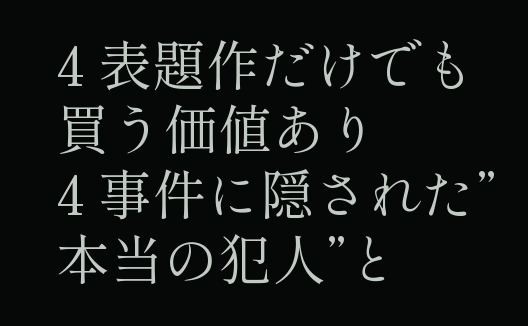4 表題作だけでも買う価値あり
4 事件に隠された”本当の犯人”と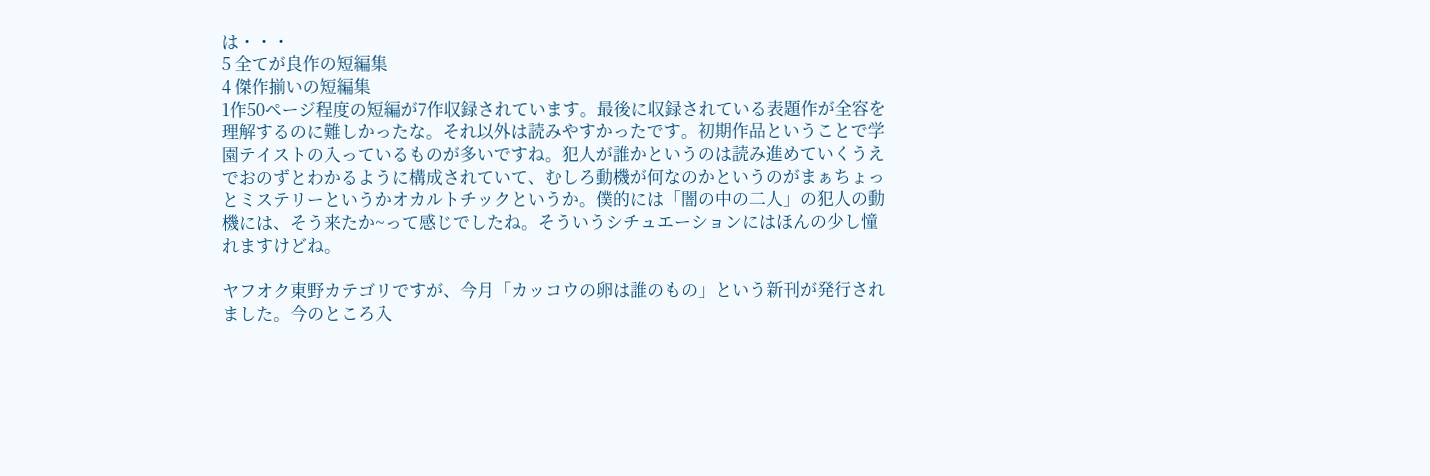は・・・
5 全てが良作の短編集
4 傑作揃いの短編集
1作50ページ程度の短編が7作収録されています。最後に収録されている表題作が全容を理解するのに難しかったな。それ以外は読みやすかったです。初期作品ということで学園テイストの入っているものが多いですね。犯人が誰かというのは読み進めていくうえでおのずとわかるように構成されていて、むしろ動機が何なのかというのがまぁちょっとミステリーというかオカルトチックというか。僕的には「闇の中の二人」の犯人の動機には、そう来たか~って感じでしたね。そういうシチュエーションにはほんの少し憧れますけどね。

ヤフオク東野カテゴリですが、今月「カッコウの卵は誰のもの」という新刊が発行されました。今のところ入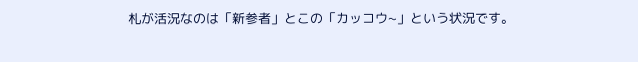札が活況なのは「新参者」とこの「カッコウ~」という状況です。